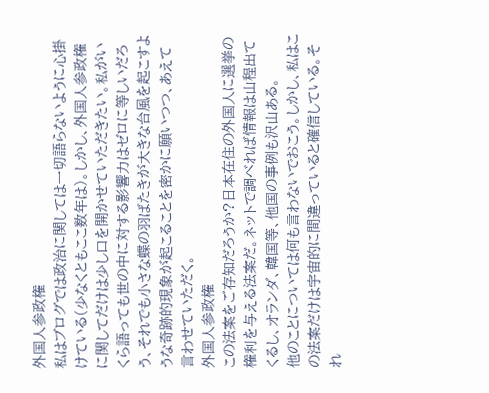外国人参政権
私はブログでは政治に関しては一切語らないように心掛けている(少なくともここ数年は)。しかし、外国人参政権に関してだけは少し口を開かせていただきたい。私がいくら語っても世の中に対する影響力はゼロに等しいだろう、それでも小さな蝶の羽ばたきが大きな台風を起こすような奇跡的現象が起こることを密かに願いつつ、あえて言わせていただく。
外国人参政権
この法案をご存知だろうか?日本在住の外国人に選挙の権利を与える法案だ。ネットで調べれば情報は山程出てくるし、オランダ、韓国等、他国の事例も沢山ある。
他のことについては何も言わないでおこう。しかし、私はこの法案だけは宇宙的に間違っていると確信している。それ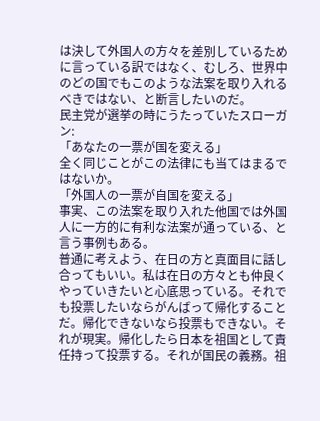は決して外国人の方々を差別しているために言っている訳ではなく、むしろ、世界中のどの国でもこのような法案を取り入れるべきではない、と断言したいのだ。
民主党が選挙の時にうたっていたスローガン:
「あなたの一票が国を変える」
全く同じことがこの法律にも当てはまるではないか。
「外国人の一票が自国を変える」
事実、この法案を取り入れた他国では外国人に一方的に有利な法案が通っている、と言う事例もある。
普通に考えよう、在日の方と真面目に話し合ってもいい。私は在日の方々とも仲良くやっていきたいと心底思っている。それでも投票したいならがんばって帰化することだ。帰化できないなら投票もできない。それが現実。帰化したら日本を祖国として責任持って投票する。それが国民の義務。祖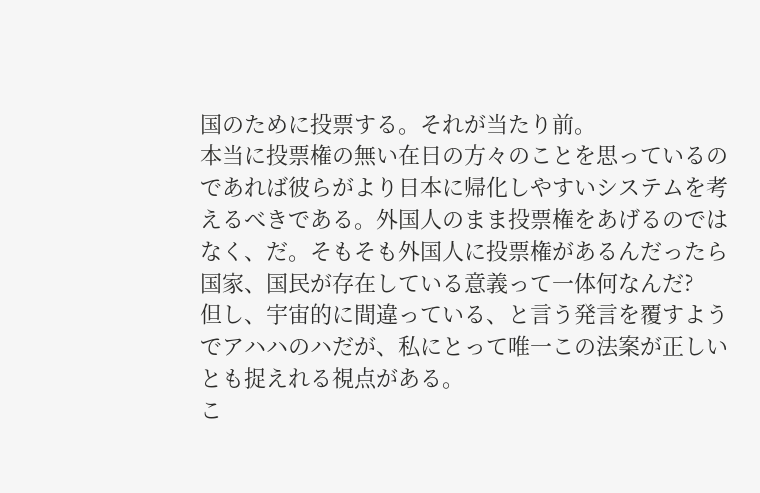国のために投票する。それが当たり前。
本当に投票権の無い在日の方々のことを思っているのであれば彼らがより日本に帰化しやすいシステムを考えるべきである。外国人のまま投票権をあげるのではなく、だ。そもそも外国人に投票権があるんだったら国家、国民が存在している意義って一体何なんだ?
但し、宇宙的に間違っている、と言う発言を覆すようでアハハのハだが、私にとって唯一この法案が正しいとも捉えれる視点がある。
こ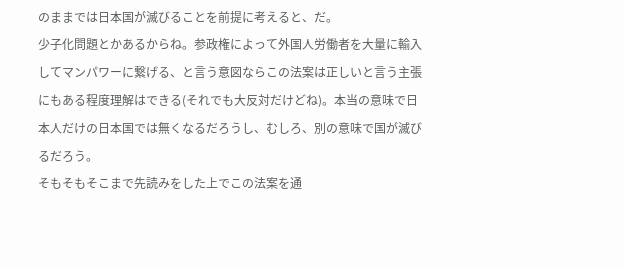のままでは日本国が滅びることを前提に考えると、だ。
少子化問題とかあるからね。参政権によって外国人労働者を大量に輸入してマンパワーに繋げる、と言う意図ならこの法案は正しいと言う主張にもある程度理解はできる(それでも大反対だけどね)。本当の意味で日本人だけの日本国では無くなるだろうし、むしろ、別の意味で国が滅びるだろう。
そもそもそこまで先読みをした上でこの法案を通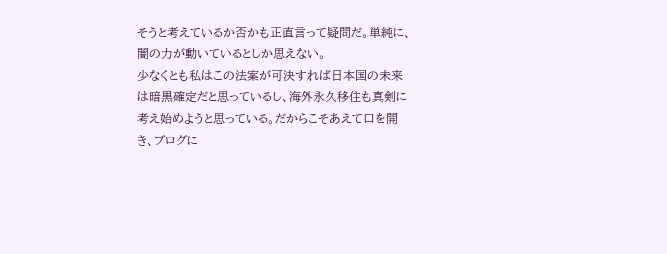そうと考えているか否かも正直言って疑問だ。単純に、闇の力が動いているとしか思えない。
少なくとも私はこの法案が可決すれば日本国の未来は暗黒確定だと思っているし、海外永久移住も真剣に考え始めようと思っている。だからこそあえて口を開き、ブログに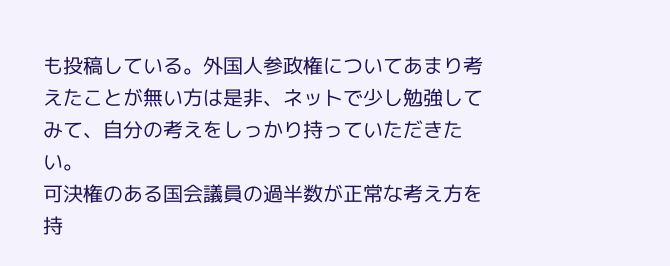も投稿している。外国人参政権についてあまり考えたことが無い方は是非、ネットで少し勉強してみて、自分の考えをしっかり持っていただきたい。
可決権のある国会議員の過半数が正常な考え方を持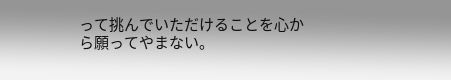って挑んでいただけることを心から願ってやまない。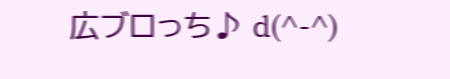広ブロっち♪ d(^-^)